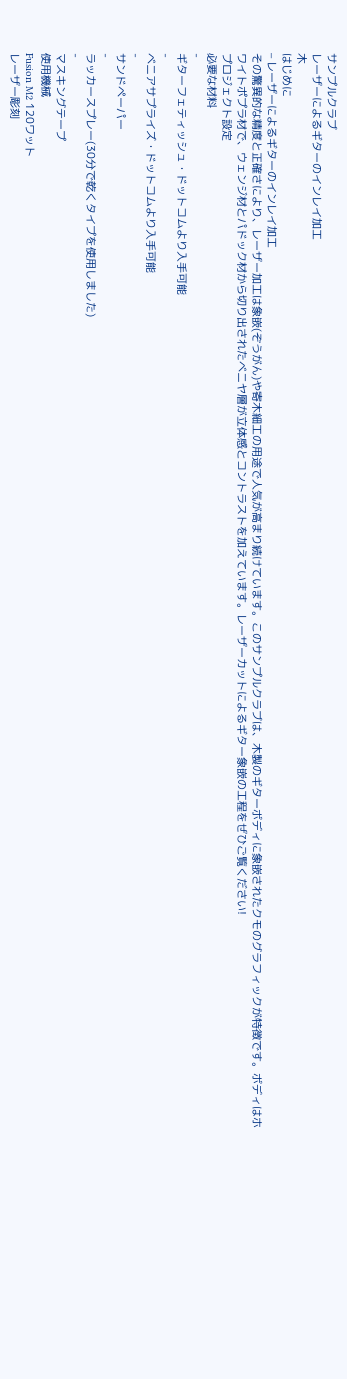サンプルクラブ
レーザーによるギターのインレイ加工
木
はじめに
– レーザーによるギターのインレイ加工
その驚異的な精度と正確さにより、レーザー加工は象嵌(ぞうがん)や寄木細工の用途で人気が高まり続けています。このサンプルクラブは、木製のギターボディに象嵌されたクモのグラフィックが特徴です。ボディはホワイトポプラ材で、ウェンジ材とパドック材から切り出されたベニヤ層が立体感とコントラストを加えています。レーザーカットによるギター象嵌の工程をぜひご覧ください!
プロジェクト設定
必要な材料
-
ギターフェティッシュ・ドットコムより入手可能
-
ベニアサプライズ・ドットコムより入手可能
-
サンドペーパー
-
ラッカースプレー(30分で乾くタイプを使用しました)
-
マスキングテープ
使用機械
Fusion M2 120ワット
レーザー彫刻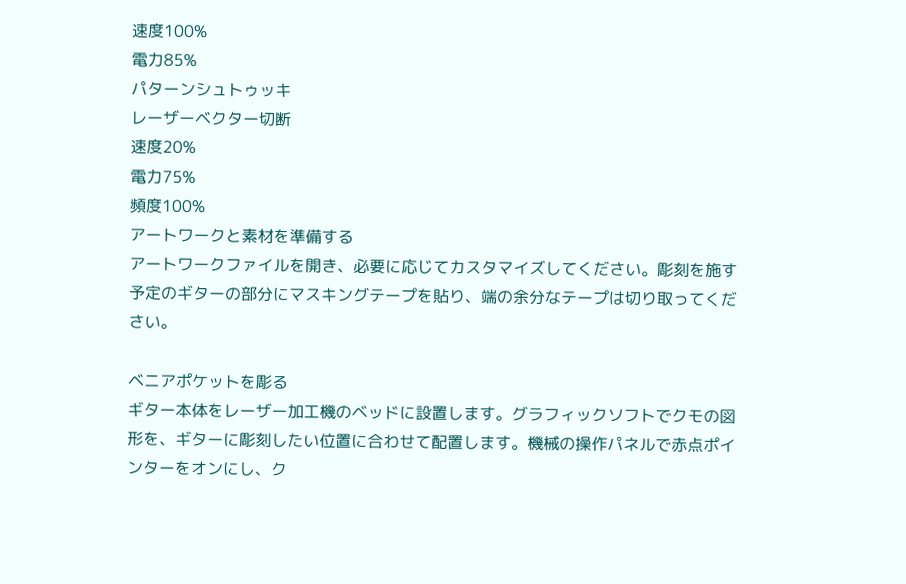速度100%
電力85%
パターンシュトゥッキ
レーザーベクター切断
速度20%
電力75%
頻度100%
アートワークと素材を準備する
アートワークファイルを開き、必要に応じてカスタマイズしてください。彫刻を施す予定のギターの部分にマスキングテープを貼り、端の余分なテープは切り取ってください。

ベニアポケットを彫る
ギター本体をレーザー加工機のベッドに設置します。グラフィックソフトでクモの図形を、ギターに彫刻したい位置に合わせて配置します。機械の操作パネルで赤点ポインターをオンにし、ク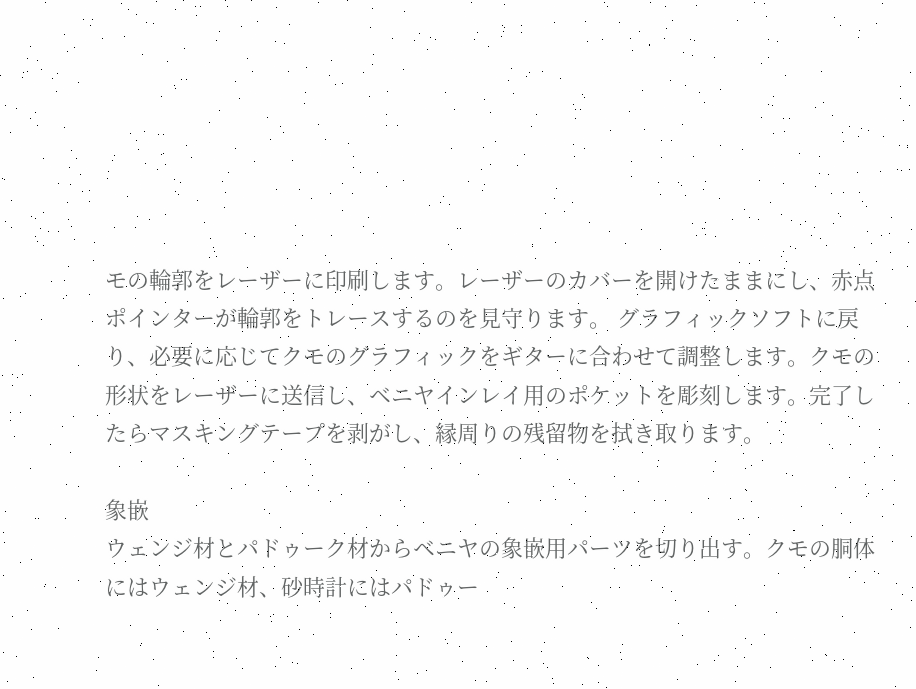モの輪郭をレーザーに印刷します。レーザーのカバーを開けたままにし、赤点ポインターが輪郭をトレースするのを見守ります。 グラフィックソフトに戻り、必要に応じてクモのグラフィックをギターに合わせて調整します。クモの形状をレーザーに送信し、ベニヤインレイ用のポケットを彫刻します。完了したらマスキングテープを剥がし、縁周りの残留物を拭き取ります。

象嵌
ウェンジ材とパドゥーク材からベニヤの象嵌用パーツを切り出す。クモの胴体にはウェンジ材、砂時計にはパドゥー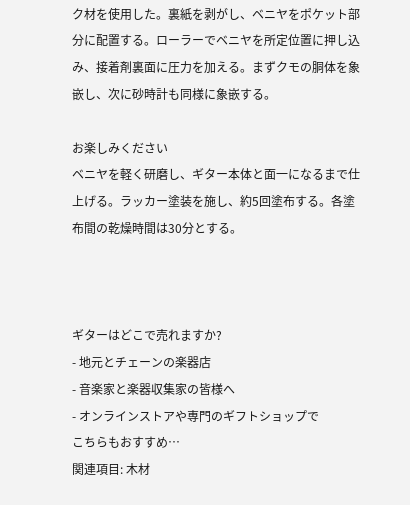ク材を使用した。裏紙を剥がし、ベニヤをポケット部分に配置する。ローラーでベニヤを所定位置に押し込み、接着剤裏面に圧力を加える。まずクモの胴体を象嵌し、次に砂時計も同様に象嵌する。

お楽しみください
ベニヤを軽く研磨し、ギター本体と面一になるまで仕上げる。ラッカー塗装を施し、約5回塗布する。各塗布間の乾燥時間は30分とする。



ギターはどこで売れますか?
- 地元とチェーンの楽器店
- 音楽家と楽器収集家の皆様へ
- オンラインストアや専門のギフトショップで
こちらもおすすめ…
関連項目: 木材